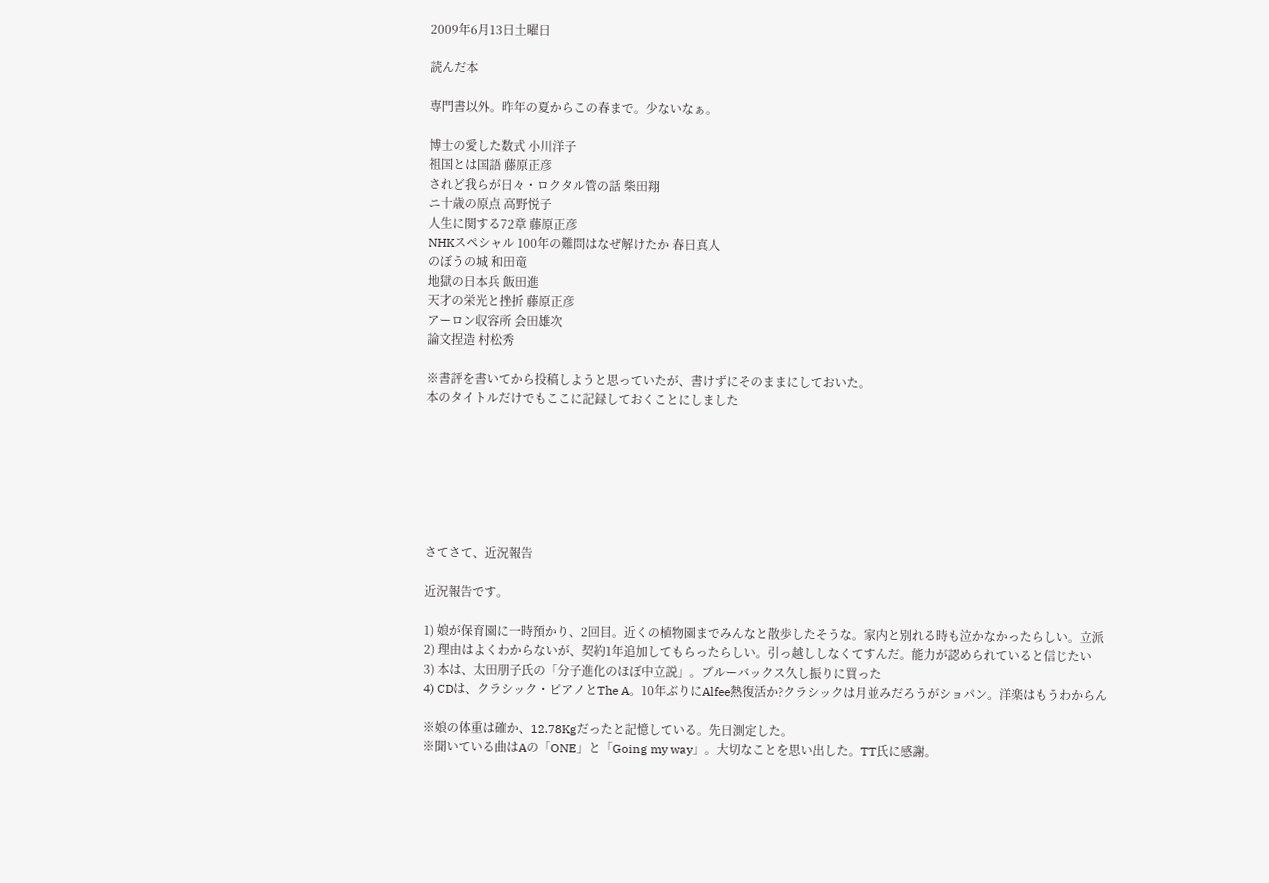2009年6月13日土曜日

読んだ本

専門書以外。昨年の夏からこの春まで。少ないなぁ。

博士の愛した数式 小川洋子
祖国とは国語 藤原正彦
されど我らが日々・ロクタル管の話 柴田翔
ニ十歳の原点 高野悦子
人生に関する72章 藤原正彦
NHKスペシャル 100年の難問はなぜ解けたか 春日真人
のぼうの城 和田竜
地獄の日本兵 飯田進
天才の栄光と挫折 藤原正彦
アーロン収容所 会田雄次
論文捏造 村松秀

※書評を書いてから投稿しようと思っていたが、書けずにそのままにしておいた。
本のタイトルだけでもここに記録しておくことにしました







さてさて、近況報告

近況報告です。

1) 娘が保育園に一時預かり、2回目。近くの植物園までみんなと散歩したそうな。家内と別れる時も泣かなかったらしい。立派
2) 理由はよくわからないが、契約1年追加してもらったらしい。引っ越ししなくてすんだ。能力が認められていると信じたい
3) 本は、太田朋子氏の「分子進化のほぼ中立説」。ブルーバックス久し振りに買った
4) CDは、クラシック・ピアノとThe A。10年ぶりにAlfee熱復活か?クラシックは月並みだろうがショパン。洋楽はもうわからん

※娘の体重は確か、12.78Kgだったと記憶している。先日測定した。
※聞いている曲はAの「ONE」と「Going my way」。大切なことを思い出した。TT氏に感謝。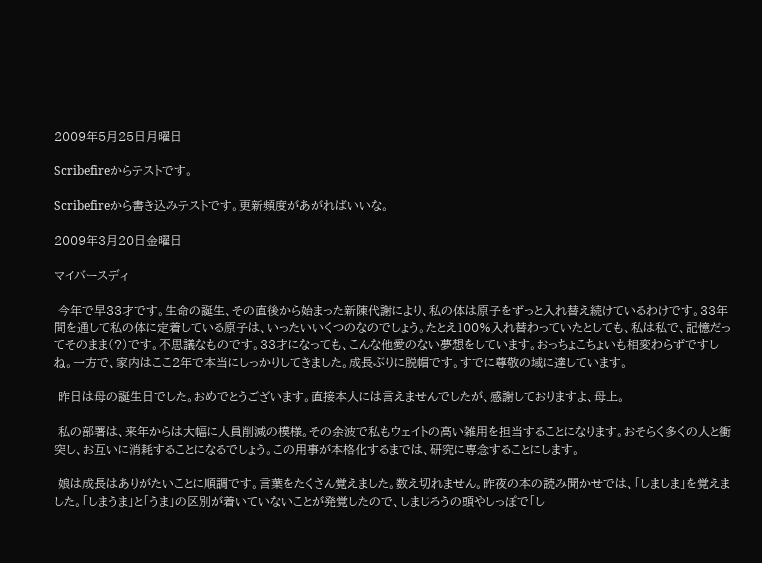2009年5月25日月曜日

Scribefireからテストです。

Scribefireから書き込みテストです。更新頻度があがればいいな。

2009年3月20日金曜日

マイバースディ

 今年で早33才です。生命の誕生、その直後から始まった新陳代謝により、私の体は原子をずっと入れ替え続けているわけです。33年間を通して私の体に定着している原子は、いったいいくつのなのでしょう。たとえ100%入れ替わっていたとしても、私は私で、記憶だってそのまま(?)です。不思議なものです。33才になっても、こんな他愛のない夢想をしています。おっちょこちょいも相変わらずですしね。一方で、家内はここ2年で本当にしっかりしてきました。成長ぶりに脱帽です。すでに尊敬の域に達しています。

 昨日は母の誕生日でした。おめでとうございます。直接本人には言えませんでしたが、感謝しておりますよ、母上。

 私の部署は、来年からは大幅に人員削減の模様。その余波で私もウェイトの高い雑用を担当することになります。おそらく多くの人と衝突し、お互いに消耗することになるでしょう。この用事が本格化するまでは、研究に専念することにします。

 娘は成長はありがたいことに順調です。言葉をたくさん覚えました。数え切れません。昨夜の本の読み聞かせでは、「しましま」を覚えました。「しまうま」と「うま」の区別が着いていないことが発覚したので、しまじろうの頭やしっぽで「し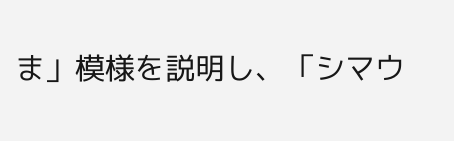ま」模様を説明し、「シマウ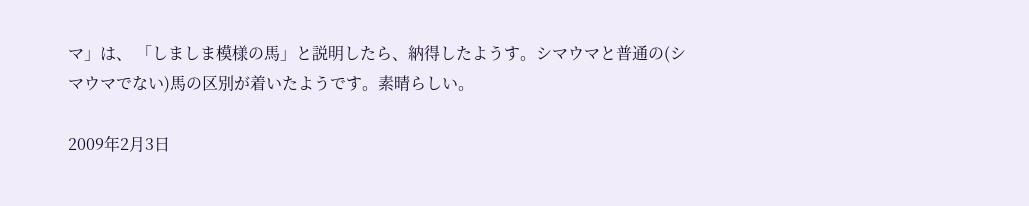マ」は、 「しましま模様の馬」と説明したら、納得したようす。シマウマと普通の(シマウマでない)馬の区別が着いたようです。素晴らしい。

2009年2月3日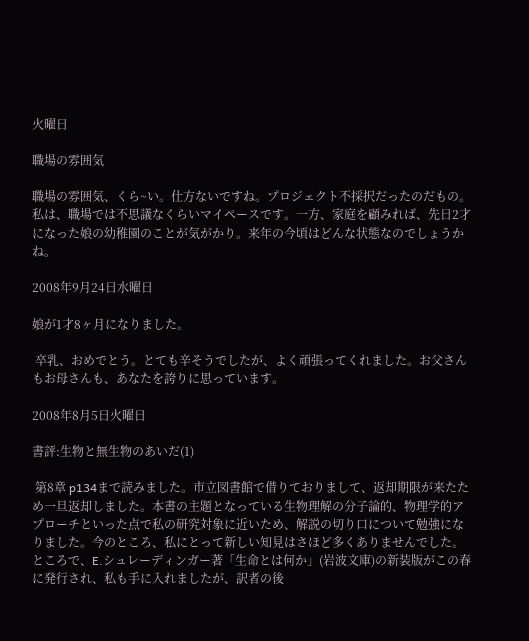火曜日

職場の雰囲気

職場の雰囲気、くら~い。仕方ないですね。プロジェクト不採択だったのだもの。私は、職場では不思議なくらいマイペースです。一方、家庭を顧みれば、先日2才になった娘の幼稚園のことが気がかり。来年の今頃はどんな状態なのでしょうかね。

2008年9月24日水曜日

娘が1才8ヶ月になりました。

 卒乳、おめでとう。とても辛そうでしたが、よく頑張ってくれました。お父さんもお母さんも、あなたを誇りに思っています。

2008年8月5日火曜日

書評:生物と無生物のあいだ(1)

 第8章 p134まで読みました。市立図書館で借りておりまして、返却期限が来たため一旦返却しました。本書の主題となっている生物理解の分子論的、物理学的アプローチといった点で私の研究対象に近いため、解説の切り口について勉強になりました。今のところ、私にとって新しい知見はさほど多くありませんでした。ところで、E.シュレーディンガー著「生命とは何か」(岩波文庫)の新装版がこの春に発行され、私も手に入れましたが、訳者の後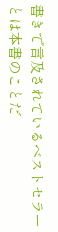書きで言及されているベストセラーとは本書のことだ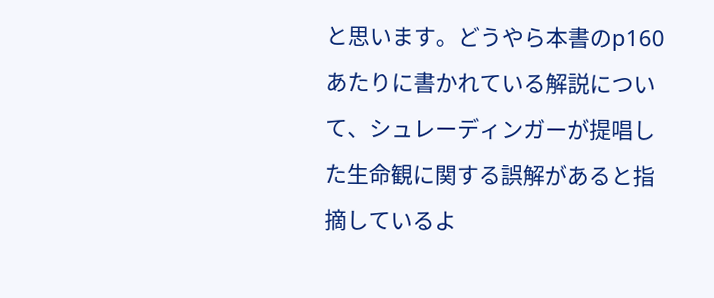と思います。どうやら本書のp160あたりに書かれている解説について、シュレーディンガーが提唱した生命観に関する誤解があると指摘しているよ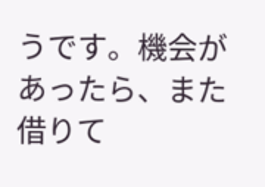うです。機会があったら、また借りて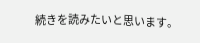続きを読みたいと思います。